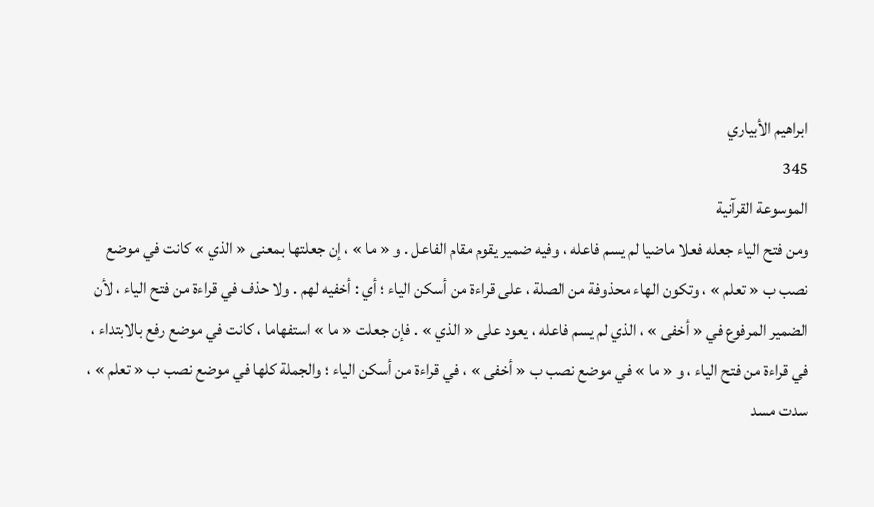ابراهيم الأبياري
345
الموسوعة القرآنية
ومن فتح الياء جعله فعلا ماضيا لم يسم فاعله ، وفيه ضمير يقوم مقام الفاعل . و « ما » ، إن جعلتها بمعنى « الذي » كانت في موضع نصب ب « تعلم » ، وتكون الهاء محذوفة من الصلة ، على قراءة من أسكن الياء ؛ أي : أخفيه لهم . ولا حذف في قراءة من فتح الياء ، لأن الضمير المرفوع في « أخفى » ، الذي لم يسم فاعله ، يعود على « الذي » . فإن جعلت « ما » استفهاما ، كانت في موضع رفع بالابتداء ، في قراءة من فتح الياء ، و « ما » في موضع نصب ب « أخفى » ، في قراءة من أسكن الياء ؛ والجملة كلها في موضع نصب ب « تعلم » ، سدت مسد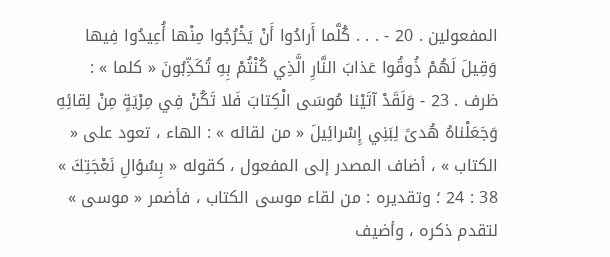المفعولين . 20 - . . . كُلَّما أَرادُوا أَنْ يَخْرُجُوا مِنْها أُعِيدُوا فِيها وَقِيلَ لَهُمْ ذُوقُوا عَذابَ النَّارِ الَّذِي كُنْتُمْ بِهِ تُكَذِّبُونَ « كلما » : ظرف . 23 - وَلَقَدْ آتَيْنا مُوسَى الْكِتابَ فَلا تَكُنْ فِي مِرْيَةٍ مِنْ لِقائِهِ وَجَعَلْناهُ هُدىً لِبَنِي إِسْرائِيلَ « من لقائه » : الهاء ، تعود على « الكتاب » ، أضاف المصدر إلى المفعول ، كقوله « بِسُؤالِ نَعْجَتِكَ » 38 : 24 ؛ وتقديره : من لقاء موسى الكتاب ، فأضمر « موسى » لتقدم ذكره ، وأضيف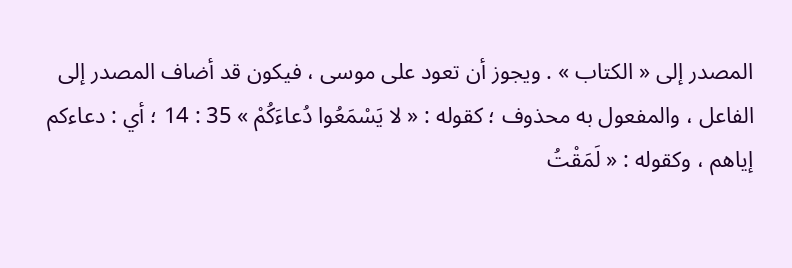المصدر إلى « الكتاب » . ويجوز أن تعود على موسى ، فيكون قد أضاف المصدر إلى الفاعل ، والمفعول به محذوف ؛ كقوله : « لا يَسْمَعُوا دُعاءَكُمْ » 35 : 14 ؛ أي : دعاءكم إياهم ، وكقوله : « لَمَقْتُ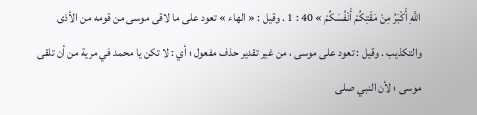اللَّهِ أَكْبَرُ مِنْ مَقْتِكُمْ أَنْفُسَكُمْ » 40 : 1 . وقيل : « الهاء » تعود على ما لاقى موسى من قومه من الأذى والتكذيب . وقيل : تعود على موسى ، من غير تقدير حذف مفعول ؛ أي : لا تكن يا محمد في مرية من أن تلقى موسى ؛ لأن النبي صلى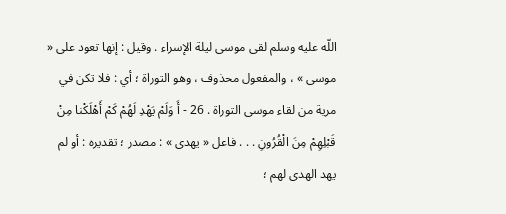اللّه عليه وسلم لقى موسى ليلة الإسراء . وقيل : إنها تعود على « موسى » ، والمفعول محذوف ، وهو التوراة ؛ أي : فلا تكن في مرية من لقاء موسى التوراة . 26 - أَ وَلَمْ يَهْدِ لَهُمْ كَمْ أَهْلَكْنا مِنْ قَبْلِهِمْ مِنَ الْقُرُونِ . . . فاعل « يهدى » : مصدر ؛ تقديره : أو لم يهد الهدى لهم ؛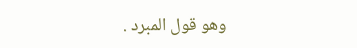وهو قول المبرد .